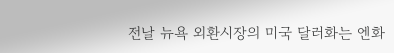전날 뉴욕 외환시장의 미국 달러화는 엔화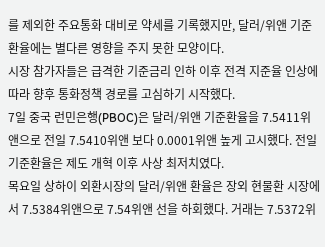를 제외한 주요통화 대비로 약세를 기록했지만, 달러/위앤 기준환율에는 별다른 영향을 주지 못한 모양이다.
시장 참가자들은 급격한 기준금리 인하 이후 전격 지준율 인상에 따라 향후 통화정책 경로를 고심하기 시작했다.
7일 중국 런민은행(PBOC)은 달러/위앤 기준환율을 7.5411위앤으로 전일 7.5410위앤 보다 0.0001위앤 높게 고시했다. 전일 기준환율은 제도 개혁 이후 사상 최저치였다.
목요일 상하이 외환시장의 달러/위앤 환율은 장외 현물환 시장에서 7.5384위앤으로 7.54위앤 선을 하회했다. 거래는 7.5372위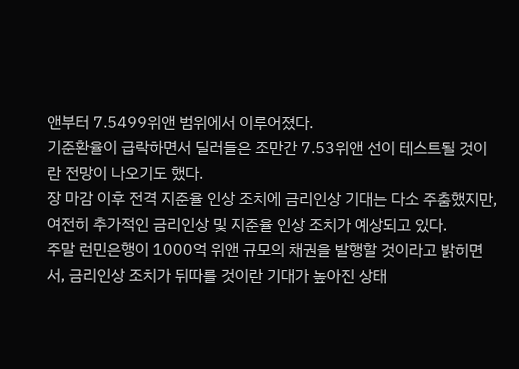앤부터 7.5499위앤 범위에서 이루어졌다.
기준환율이 급락하면서 딜러들은 조만간 7.53위앤 선이 테스트될 것이란 전망이 나오기도 했다.
장 마감 이후 전격 지준율 인상 조치에 금리인상 기대는 다소 주춤했지만, 여전히 추가적인 금리인상 및 지준율 인상 조치가 예상되고 있다.
주말 런민은행이 1000억 위앤 규모의 채권을 발행할 것이라고 밝히면서, 금리인상 조치가 뒤따를 것이란 기대가 높아진 상태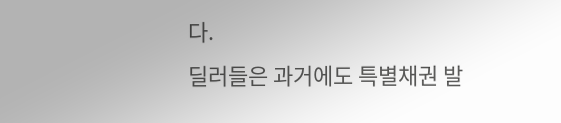다.
딜러들은 과거에도 특별채권 발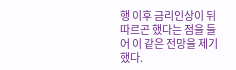행 이후 금리인상이 뒤따르곤 했다는 점을 들어 이 같은 전망을 제기했다.